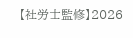【社労士監修】2026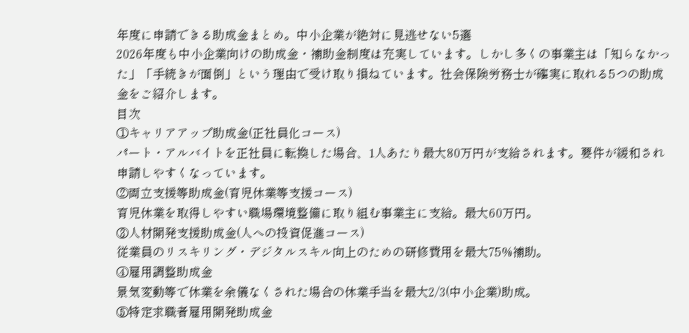年度に申請できる助成金まとめ。中小企業が絶対に見逃せない5選
2026年度も中小企業向けの助成金・補助金制度は充実しています。しかし多くの事業主は「知らなかった」「手続きが面倒」という理由で受け取り損ねています。社会保険労務士が確実に取れる5つの助成金をご紹介します。
目次
①キャリアアップ助成金(正社員化コース)
パート・アルバイトを正社員に転換した場合、1人あたり最大80万円が支給されます。要件が緩和され申請しやすくなっています。
②両立支援等助成金(育児休業等支援コース)
育児休業を取得しやすい職場環境整備に取り組む事業主に支給。最大60万円。
③人材開発支援助成金(人への投資促進コース)
従業員のリスキリング・デジタルスキル向上のための研修費用を最大75%補助。
④雇用調整助成金
景気変動等で休業を余儀なくされた場合の休業手当を最大2/3(中小企業)助成。
⑤特定求職者雇用開発助成金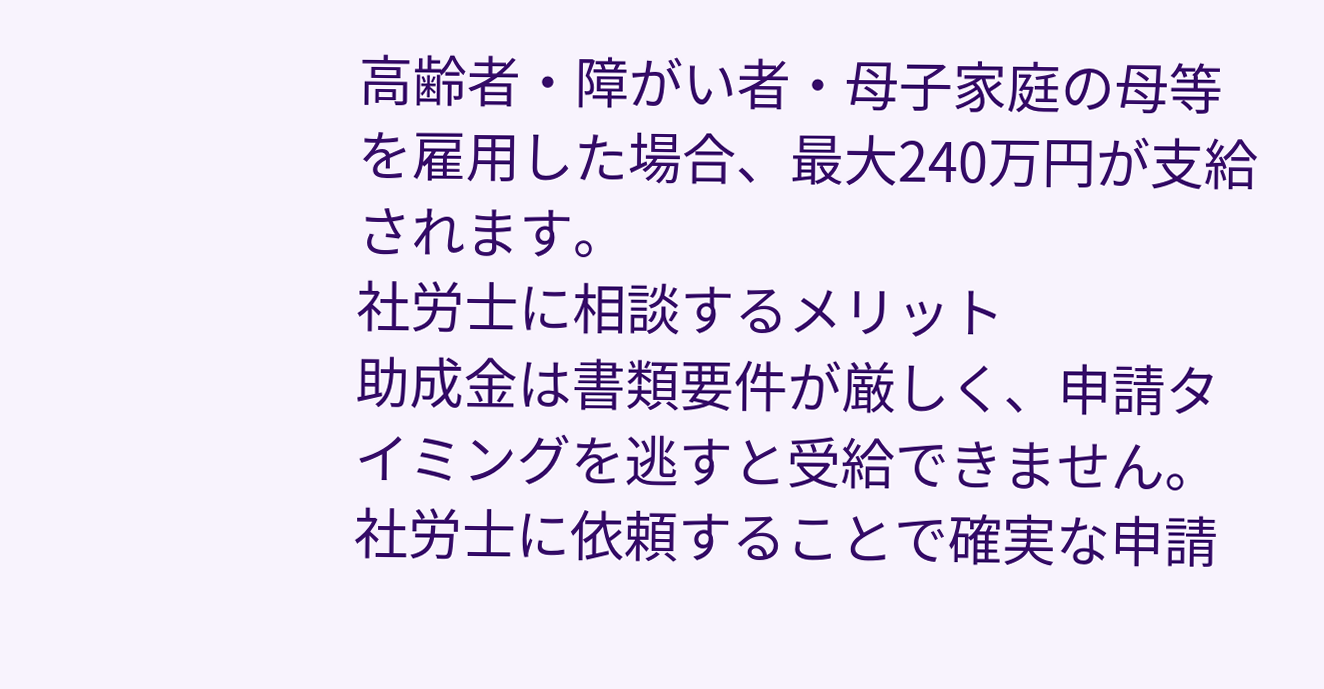高齢者・障がい者・母子家庭の母等を雇用した場合、最大240万円が支給されます。
社労士に相談するメリット
助成金は書類要件が厳しく、申請タイミングを逃すと受給できません。社労士に依頼することで確実な申請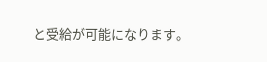と受給が可能になります。